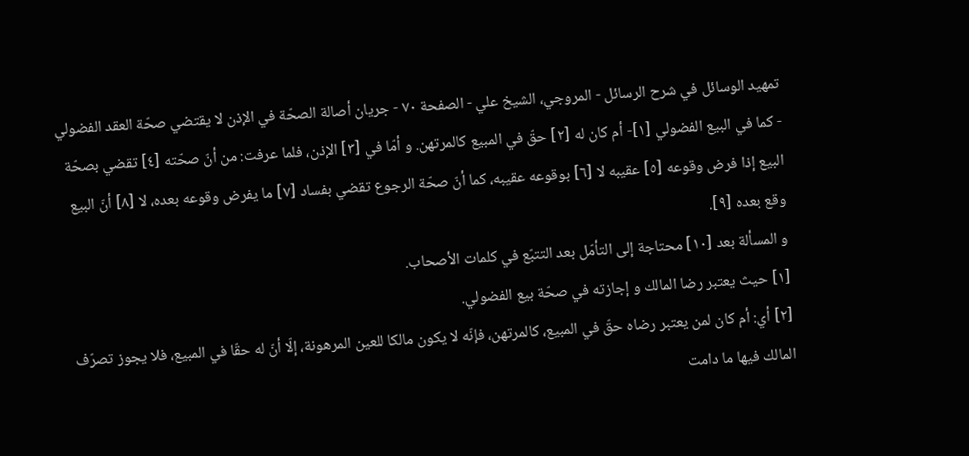تمهيد الوسائل في شرح الرسائل - المروجي، الشيخ علي - الصفحة ٧٠ - جريان أصالة الصحّة في الإذن لا يقتضي صحّة العقد الفضولي
- كما في البيع الفضولي [١]- أم كان له [٢] حقّ في المبيع كالمرتهن. و أمّا في [٣] الإذن، فلما عرفت: من أنّ صحّته [٤] تقضي بصحّة البيع إذا فرض وقوعه [٥] عقيبه لا [٦] بوقوعه عقيبه، كما أنّ صحّة الرجوع تقضي بفساد [٧] ما يفرض وقوعه بعده، لا [٨] أنّ البيع وقع بعده [٩].
و المسألة بعد [١٠] محتاجة إلى التأمّل بعد التتبّع في كلمات الأصحاب.
[١] حيث يعتبر رضا المالك و إجازته في صحّة بيع الفضولي.
[٢] أي: أم كان لمن يعتبر رضاه حقّ في المبيع، كالمرتهن، فإنّه لا يكون مالكا للعين المرهونة، إلّا أنّ له حقّا في المبيع، فلا يجوز تصرّف المالك فيها ما دامت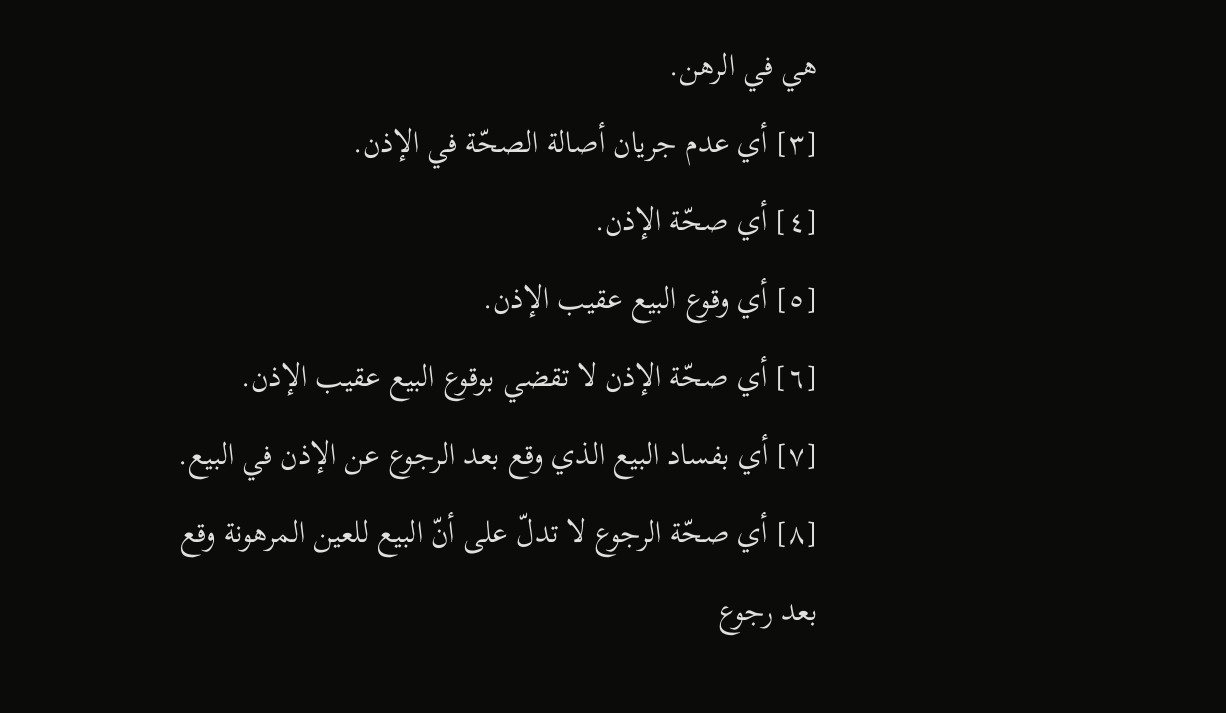هي في الرهن.
[٣] أي عدم جريان أصالة الصحّة في الإذن.
[٤] أي صحّة الإذن.
[٥] أي وقوع البيع عقيب الإذن.
[٦] أي صحّة الإذن لا تقضي بوقوع البيع عقيب الإذن.
[٧] أي بفساد البيع الذي وقع بعد الرجوع عن الإذن في البيع.
[٨] أي صحّة الرجوع لا تدلّ على أنّ البيع للعين المرهونة وقع بعد رجوع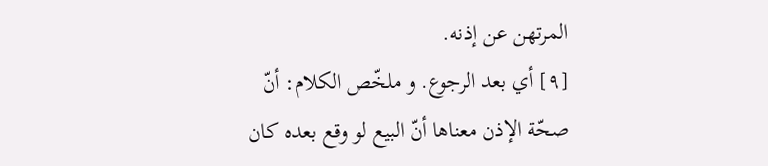المرتهن عن إذنه.
[٩] أي بعد الرجوع. و ملخّص الكلام: أنّ صحّة الإذن معناها أنّ البيع لو وقع بعده كان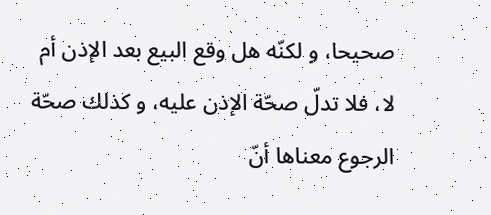صحيحا، و لكنّه هل وقع البيع بعد الإذن أم لا، فلا تدلّ صحّة الإذن عليه، و كذلك صحّة الرجوع معناها أنّ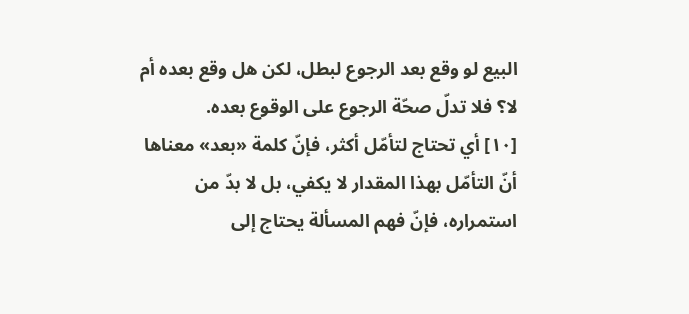البيع لو وقع بعد الرجوع لبطل، لكن هل وقع بعده أم لا؟ فلا تدلّ صحّة الرجوع على الوقوع بعده.
[١٠] أي تحتاج لتأمّل أكثر، فإنّ كلمة «بعد» معناها أنّ التأمّل بهذا المقدار لا يكفي، بل لا بدّ من استمراره، فإنّ فهم المسألة يحتاج إلى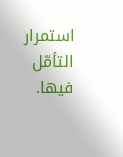استمرار التأمّل فيها.